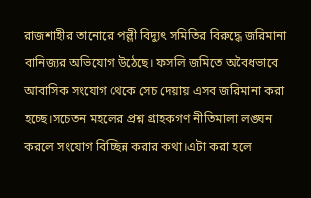রাজশাহীর তানোরে পল্লী বিদ্যুৎ সমিতির বিরুদ্ধে জরিমানা বানিজ্যর অভিযোগ উঠেছে। ফসলি জমিতে অবৈধভাবে আবাসিক সংযোগ থেকে সেচ দেয়ায় এসব জরিমানা করা হচ্ছে।সচেতন মহলের প্রশ্ন গ্রাহকগণ নীতিমালা লঙ্ঘন করলে সংযোগ বিচ্ছিন্ন করার কথা।এটা করা হলে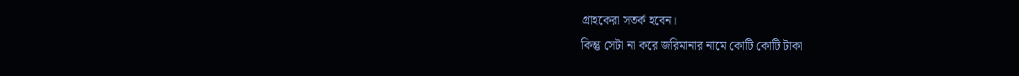গ্রাহকেরা সতর্ক হবেন।
কিন্তু সেটা না করে জরিমানার নামে কোটি কোটি টাকা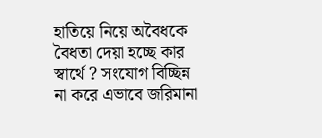হাতিয়ে নিয়ে অবৈধকে বৈধতা দেয়া হচ্ছে কার স্বার্থে ? সংযোগ বিচ্ছিন্ন না করে এভাবে জরিমানা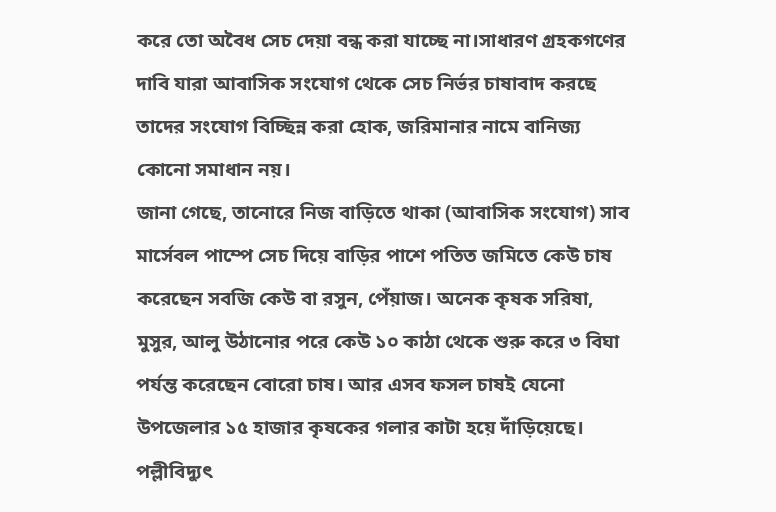করে তো অবৈধ সেচ দেয়া বন্ধ করা যাচ্ছে না।সাধারণ গ্রহকগণের দাবি যারা আবাসিক সংযোগ থেকে সেচ নির্ভর চাষাবাদ করছে তাদের সংযোগ বিচ্ছিন্ন করা হোক, জরিমানার নামে বানিজ্য কোনো সমাধান নয়।
জানা গেছে, তানোরে নিজ বাড়িতে থাকা (আবাসিক সংযোগ) সাব মার্সেবল পাম্পে সেচ দিয়ে বাড়ির পাশে পতিত জমিতে কেউ চাষ করেছেন সবজি কেউ বা রসুন, পেঁয়াজ। অনেক কৃষক সরিষা, মুসুর, আলু উঠানোর পরে কেউ ১০ কাঠা থেকে শুরু করে ৩ বিঘা পর্যন্ত করেছেন বোরো চাষ। আর এসব ফসল চাষই যেনো উপজেলার ১৫ হাজার কৃষকের গলার কাটা হয়ে দাঁড়িয়েছে। পল্লীবিদ্যুৎ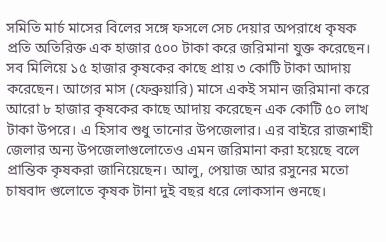সমিতি মার্চ মাসের বিলের সঙ্গে ফসলে সেচ দেয়ার অপরাধে কৃষক প্রতি অতিরিক্ত এক হাজার ৫০০ টাকা করে জরিমানা যুক্ত করেছেন। সব মিলিয়ে ১৫ হাজার কৃষকের কাছে প্রায় ৩ কোটি টাকা আদায় করেছেন। আগের মাস (ফেব্রুয়ারি) মাসে একই সমান জরিমানা করে আরো ৮ হাজার কৃষকের কাছে আদায় করেছেন এক কোটি ৫০ লাখ টাকা উপরে। এ হিসাব শুধু তানোর উপজেলার। এর বাইরে রাজশাহী জেলার অন্য উপজেলাগুলোতেও এমন জরিমানা করা হয়েছে বলে প্রান্তিক কৃষকরা জানিয়েছেন। আলু, পেয়াজ আর রসুনের মতো চাষবাদ গুলোতে কৃষক টানা দুই বছর ধরে লোকসান গুনছে।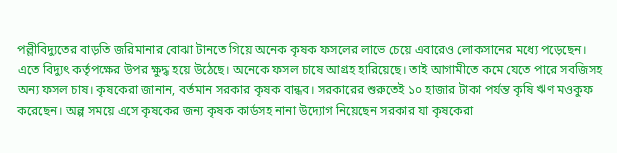পল্লীবিদ্যুতের বাড়তি জরিমানার বোঝা টানতে গিয়ে অনেক কৃষক ফসলের লাভে চেয়ে এবারেও লোকসানের মধ্যে পড়েছেন। এতে বিদ্যুৎ কর্তৃপক্ষের উপর ক্ষুদ্ধ হয়ে উঠেছে। অনেকে ফসল চাষে আগ্রহ হারিয়েছে। তাই আগামীতে কমে যেতে পারে সবজিসহ অন্য ফসল চাষ। কৃষকেরা জানান, বর্তমান সরকার কৃষক বান্ধব। সরকারের শুরুতেই ১০ হাজার টাকা পর্যন্ত কৃষি ঋণ মওকুফ করেছেন। অল্প সময়ে এসে কৃষকের জন্য কৃষক কার্ডসহ নানা উদ্যোগ নিয়েছেন সরকার যা কৃষকেরা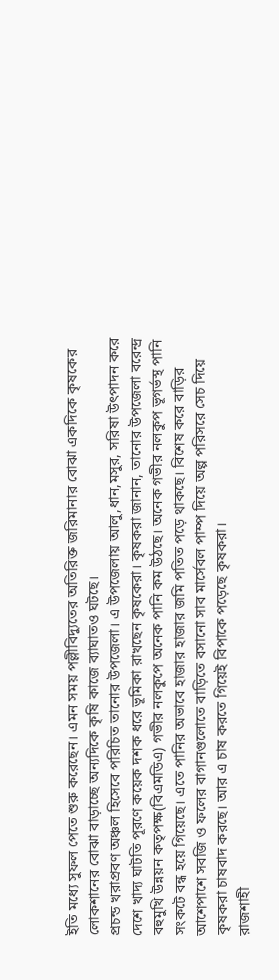ইতি মধ্যে সুফল পেতে শুরু করেছেন। এমন সময় পল্লীবিদ্যুতের অতিরিক্ত জরিমানার বোঝা একদিকে কৃষকের লোকশানের বোঝা বাড়াচ্ছে অন্যদিকে কৃষি কাজে ব্যাঘাতও ঘটছে।
প্রচন্ড খরাপ্রবণ অঞ্চল হিসেবে পরিচিত তানোর উপজেলা। এ উপজেলায় আলু,ধান,মসুর, সরিষা উৎপাদন করে দেশে খাদ্য ঘাটতি পূরণে কয়েক দশক ধরে ভূমিকা রাখছেন কৃষকেরা। কৃষকরা জানান, তানোর উপজেলা বরেন্দ্র বহুমুখি উন্নয়ন কতৃপক্ষ(বিএমডিএ) গভীর নলকুপে অনেক পানি কম উঠছে। অনেক গভীর নলকুপ ভূগর্ভস্থ পানি সংকটে বন্ধ হয়ে গিয়েছে। এতে পানির অভাবে হাজার হাজার জমি পতিত পড়ে থাকছে। বিশেষ করে বাড়ির আশেপাশে সবজি ও ফলের বাগানগুলোতে বাড়িতে বসানো সাব মার্সেবল পাম্প দিয়ে অল্প পরিসরে সেচ দিয়ে কৃষকরা চাষবাদ করছে। আর এ চাষ করতে গিয়েই বিপাকে পড়েছে কৃষকরা।
রাজশাহী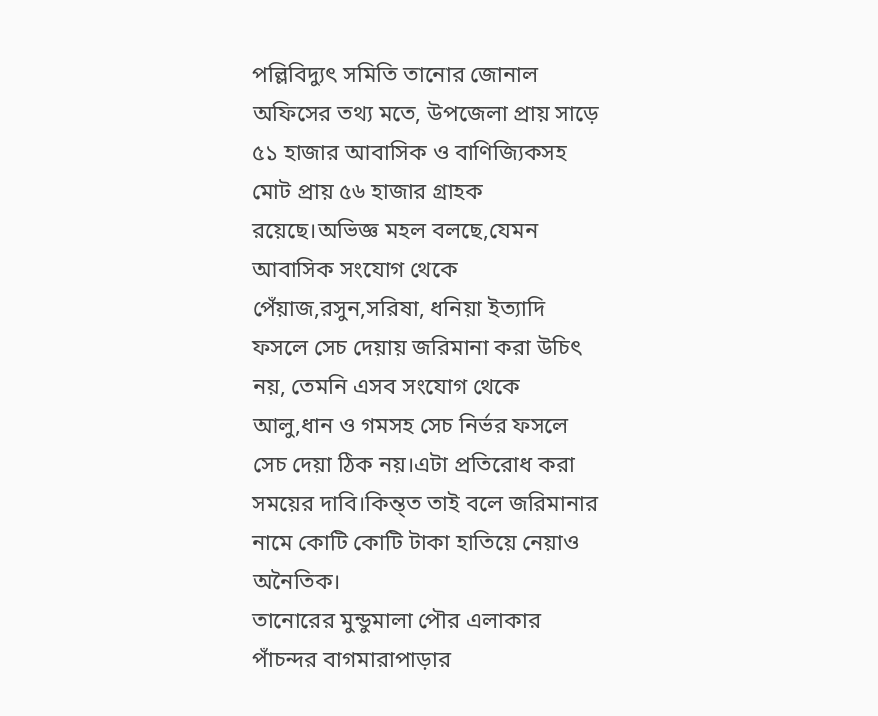পল্লিবিদ্যুৎ সমিতি তানোর জোনাল অফিসের তথ্য মতে, উপজেলা প্রায় সাড়ে ৫১ হাজার আবাসিক ও বাণিজ্যিকসহ মোট প্রায় ৫৬ হাজার গ্রাহক রয়েছে।অভিজ্ঞ মহল বলছে,যেমন আবাসিক সংযোগ থেকে পেঁয়াজ,রসুন,সরিষা, ধনিয়া ইত্যাদি ফসলে সেচ দেয়ায় জরিমানা করা উচিৎ নয়, তেমনি এসব সংযোগ থেকে আলু,ধান ও গমসহ সেচ নির্ভর ফসলে সেচ দেয়া ঠিক নয়।এটা প্রতিরোধ করা সময়ের দাবি।কিন্ত্ত তাই বলে জরিমানার নামে কোটি কোটি টাকা হাতিয়ে নেয়াও অনৈতিক।
তানোরের মুন্ডুমালা পৌর এলাকার পাঁচন্দর বাগমারাপাড়ার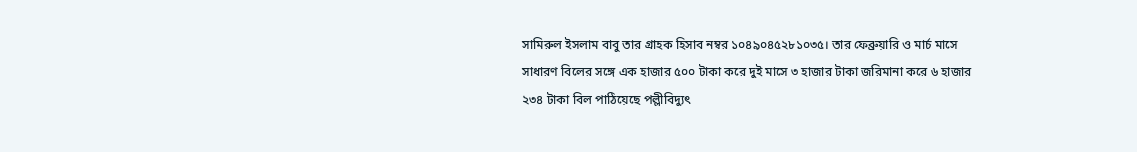সামিরুল ইসলাম বাবু তার গ্রাহক হিসাব নম্বর ১০৪৯০৪৫২৮১০৩৫। তার ফেব্রুয়ারি ও মার্চ মাসে সাধারণ বিলের সঙ্গে এক হাজার ৫০০ টাকা করে দুই মাসে ৩ হাজার টাকা জরিমানা করে ৬ হাজার ২৩৪ টাকা বিল পাঠিয়েছে পল্লীবিদ্যুৎ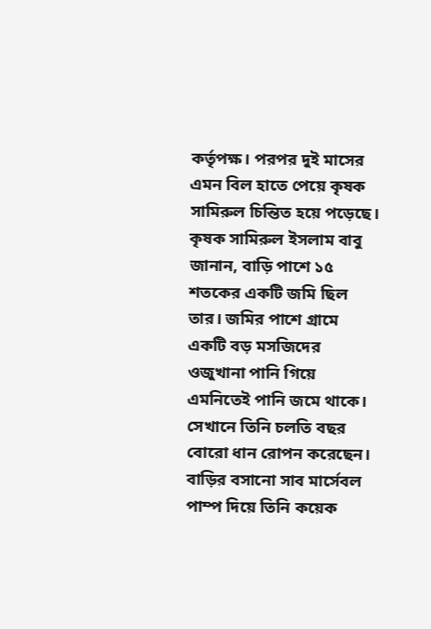কর্তৃপক্ষ। পরপর দুই মাসের এমন বিল হাতে পেয়ে কৃষক সামিরুল চিন্তিত হয়ে পড়েছে।
কৃষক সামিরুল ইসলাম বাবু জানান, বাড়ি পাশে ১৫ শতকের একটি জমি ছিল তার। জমির পাশে গ্রামে একটি বড় মসজিদের ওজুখানা পানি গিয়ে এমনিতেই পানি জমে থাকে। সেখানে তিনি চলতি বছর বোরো ধান রোপন করেছেন। বাড়ির বসানো সাব মার্সেবল পাম্প দিয়ে তিনি কয়েক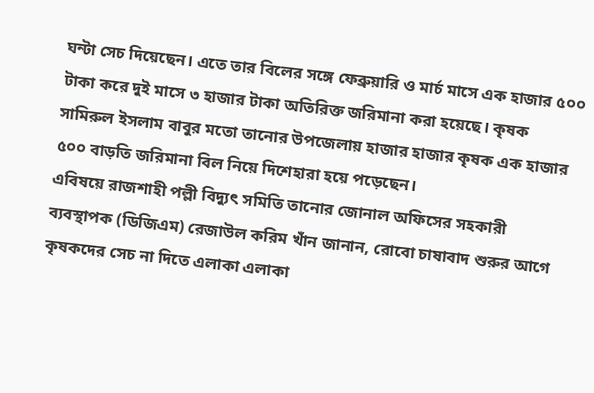ঘন্টা সেচ দিয়েছেন। এতে তার বিলের সঙ্গে ফেব্রুয়ারি ও মার্চ মাসে এক হাজার ৫০০ টাকা করে দুই মাসে ৩ হাজার টাকা অতিরিক্ত জরিমানা করা হয়েছে। কৃষক সামিরুল ইসলাম বাবুর মতো তানোর উপজেলায় হাজার হাজার কৃষক এক হাজার ৫০০ বাড়তি জরিমানা বিল নিয়ে দিশেহারা হয়ে পড়েছেন।
এবিষয়ে রাজশাহী পল্লী বিদ্যুৎ সমিতি তানোর জোনাল অফিসের সহকারী ব্যবস্থাপক (ডিজিএম) রেজাউল করিম খাঁন জানান, রোবো চাষাবাদ শুরুর আগে কৃষকদের সেচ না দিতে এলাকা এলাকা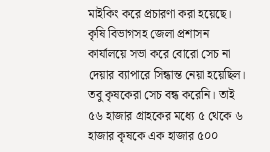মাইকিং করে প্রচারণা করা হয়েছে। কৃষি বিভাগসহ জেলা প্রশাসন কার্যালয়ে সভা করে বোরো সেচ না দেয়ার ব্যাপারে সিন্ধান্ত নেয়া হয়েছিল। তবু কৃষকেরা সেচ বন্ধ করেনি। তাই ৫৬ হাজার গ্রাহকের মধ্যে ৫ থেকে ৬ হাজার কৃষকে এক হাজার ৫০০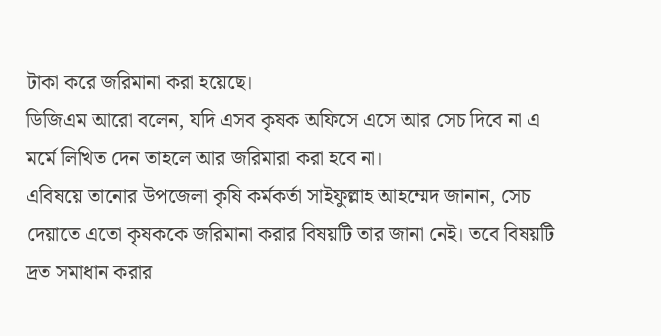টাকা করে জরিমানা করা হয়েছে।
ডিজিএম আরো বলেন, যদি এসব কৃষক অফিসে এসে আর সেচ দিবে না এ মর্মে লিখিত দেন তাহলে আর জরিমারা করা হবে না।
এবিষয়ে তানোর উপজেলা কৃষি কর্মকর্তা সাইফুল্লাহ আহম্মেদ জানান, সেচ দেয়াতে এতো কৃষককে জরিমানা করার বিষয়টি তার জানা নেই। তবে বিষয়টি দ্রত সমাধান করার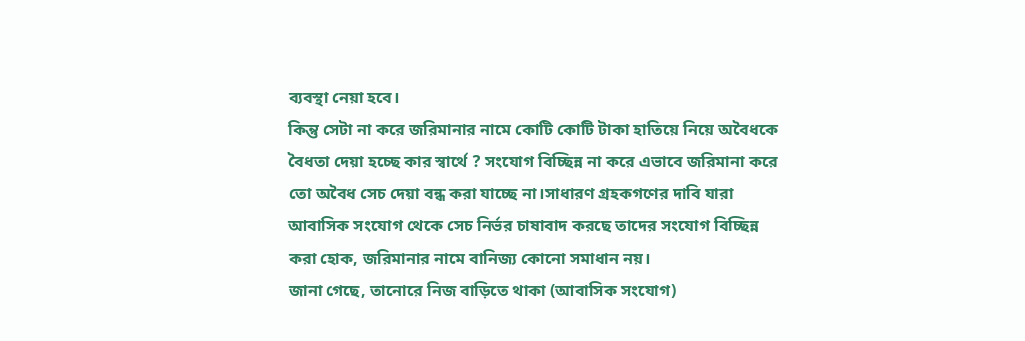ব্যবস্থা নেয়া হবে।
কিন্তু সেটা না করে জরিমানার নামে কোটি কোটি টাকা হাতিয়ে নিয়ে অবৈধকে বৈধতা দেয়া হচ্ছে কার স্বার্থে ? সংযোগ বিচ্ছিন্ন না করে এভাবে জরিমানা করে তো অবৈধ সেচ দেয়া বন্ধ করা যাচ্ছে না।সাধারণ গ্রহকগণের দাবি যারা আবাসিক সংযোগ থেকে সেচ নির্ভর চাষাবাদ করছে তাদের সংযোগ বিচ্ছিন্ন করা হোক, জরিমানার নামে বানিজ্য কোনো সমাধান নয়।
জানা গেছে, তানোরে নিজ বাড়িতে থাকা (আবাসিক সংযোগ)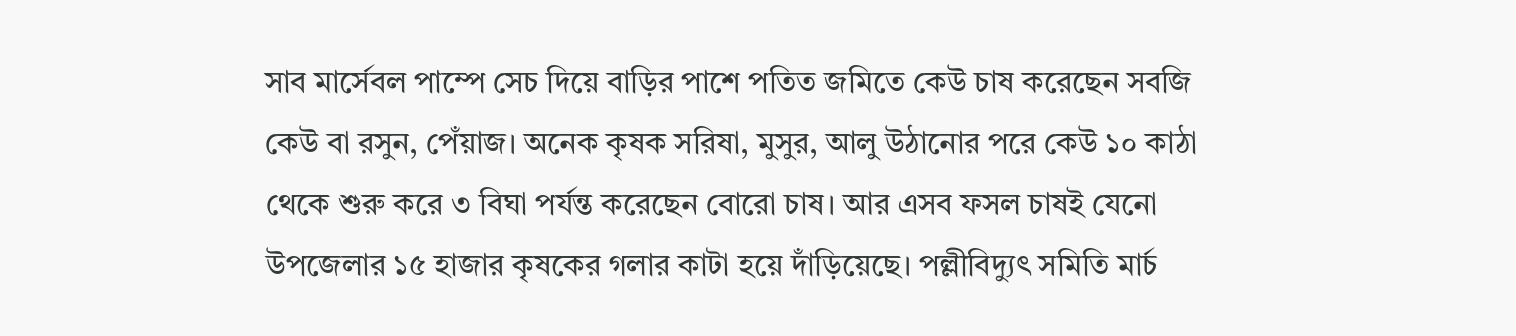সাব মার্সেবল পাম্পে সেচ দিয়ে বাড়ির পাশে পতিত জমিতে কেউ চাষ করেছেন সবজি কেউ বা রসুন, পেঁয়াজ। অনেক কৃষক সরিষা, মুসুর, আলু উঠানোর পরে কেউ ১০ কাঠা থেকে শুরু করে ৩ বিঘা পর্যন্ত করেছেন বোরো চাষ। আর এসব ফসল চাষই যেনো উপজেলার ১৫ হাজার কৃষকের গলার কাটা হয়ে দাঁড়িয়েছে। পল্লীবিদ্যুৎ সমিতি মার্চ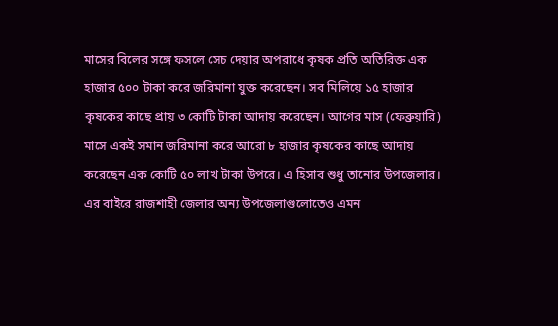মাসের বিলের সঙ্গে ফসলে সেচ দেয়ার অপরাধে কৃষক প্রতি অতিরিক্ত এক হাজার ৫০০ টাকা করে জরিমানা যুক্ত করেছেন। সব মিলিয়ে ১৫ হাজার কৃষকের কাছে প্রায় ৩ কোটি টাকা আদায় করেছেন। আগের মাস (ফেব্রুয়ারি) মাসে একই সমান জরিমানা করে আরো ৮ হাজার কৃষকের কাছে আদায় করেছেন এক কোটি ৫০ লাখ টাকা উপরে। এ হিসাব শুধু তানোর উপজেলার। এর বাইরে রাজশাহী জেলার অন্য উপজেলাগুলোতেও এমন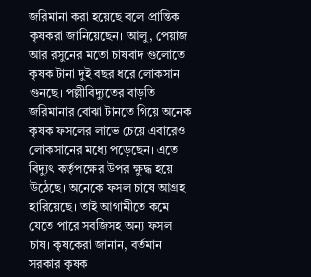জরিমানা করা হয়েছে বলে প্রান্তিক কৃষকরা জানিয়েছেন। আলু, পেয়াজ আর রসুনের মতো চাষবাদ গুলোতে কৃষক টানা দুই বছর ধরে লোকসান গুনছে। পল্লীবিদ্যুতের বাড়তি জরিমানার বোঝা টানতে গিয়ে অনেক কৃষক ফসলের লাভে চেয়ে এবারেও লোকসানের মধ্যে পড়েছেন। এতে বিদ্যুৎ কর্তৃপক্ষের উপর ক্ষুদ্ধ হয়ে উঠেছে। অনেকে ফসল চাষে আগ্রহ হারিয়েছে। তাই আগামীতে কমে যেতে পারে সবজিসহ অন্য ফসল চাষ। কৃষকেরা জানান, বর্তমান সরকার কৃষক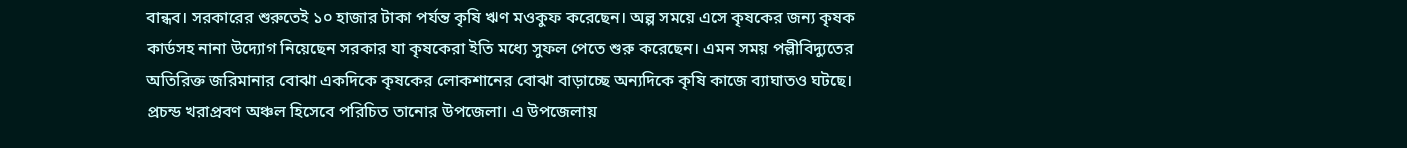বান্ধব। সরকারের শুরুতেই ১০ হাজার টাকা পর্যন্ত কৃষি ঋণ মওকুফ করেছেন। অল্প সময়ে এসে কৃষকের জন্য কৃষক কার্ডসহ নানা উদ্যোগ নিয়েছেন সরকার যা কৃষকেরা ইতি মধ্যে সুফল পেতে শুরু করেছেন। এমন সময় পল্লীবিদ্যুতের অতিরিক্ত জরিমানার বোঝা একদিকে কৃষকের লোকশানের বোঝা বাড়াচ্ছে অন্যদিকে কৃষি কাজে ব্যাঘাতও ঘটছে।
প্রচন্ড খরাপ্রবণ অঞ্চল হিসেবে পরিচিত তানোর উপজেলা। এ উপজেলায়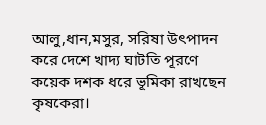আলু,ধান,মসুর, সরিষা উৎপাদন করে দেশে খাদ্য ঘাটতি পূরণে কয়েক দশক ধরে ভূমিকা রাখছেন কৃষকেরা।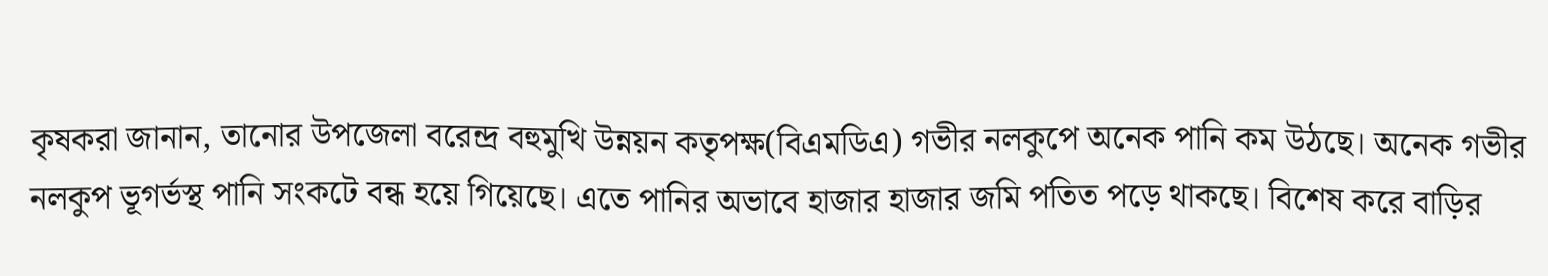কৃষকরা জানান, তানোর উপজেলা বরেন্দ্র বহুমুখি উন্নয়ন কতৃপক্ষ(বিএমডিএ) গভীর নলকুপে অনেক পানি কম উঠছে। অনেক গভীর নলকুপ ভূগর্ভস্থ পানি সংকটে বন্ধ হয়ে গিয়েছে। এতে পানির অভাবে হাজার হাজার জমি পতিত পড়ে থাকছে। বিশেষ করে বাড়ির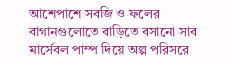আশেপাশে সবজি ও ফলের বাগানগুলোতে বাড়িতে বসানো সাব মার্সেবল পাম্প দিয়ে অল্প পরিসরে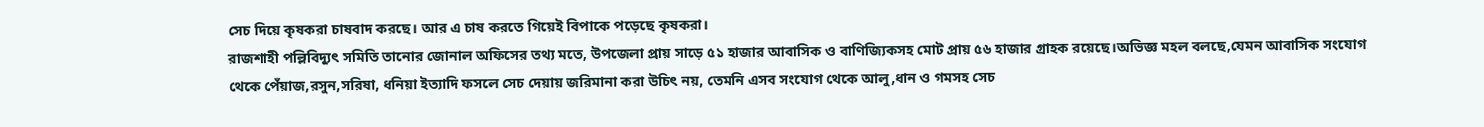সেচ দিয়ে কৃষকরা চাষবাদ করছে। আর এ চাষ করতে গিয়েই বিপাকে পড়েছে কৃষকরা।
রাজশাহী পল্লিবিদ্যুৎ সমিতি তানোর জোনাল অফিসের তথ্য মতে, উপজেলা প্রায় সাড়ে ৫১ হাজার আবাসিক ও বাণিজ্যিকসহ মোট প্রায় ৫৬ হাজার গ্রাহক রয়েছে।অভিজ্ঞ মহল বলছে,যেমন আবাসিক সংযোগ থেকে পেঁয়াজ,রসুন,সরিষা, ধনিয়া ইত্যাদি ফসলে সেচ দেয়ায় জরিমানা করা উচিৎ নয়, তেমনি এসব সংযোগ থেকে আলু,ধান ও গমসহ সেচ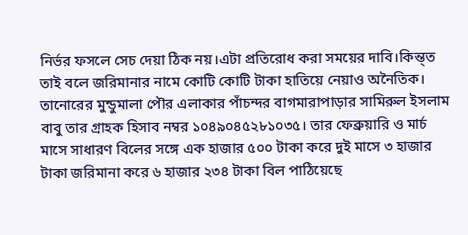নির্ভর ফসলে সেচ দেয়া ঠিক নয়।এটা প্রতিরোধ করা সময়ের দাবি।কিন্ত্ত তাই বলে জরিমানার নামে কোটি কোটি টাকা হাতিয়ে নেয়াও অনৈতিক।
তানোরের মুন্ডুমালা পৌর এলাকার পাঁচন্দর বাগমারাপাড়ার সামিরুল ইসলাম বাবু তার গ্রাহক হিসাব নম্বর ১০৪৯০৪৫২৮১০৩৫। তার ফেব্রুয়ারি ও মার্চ মাসে সাধারণ বিলের সঙ্গে এক হাজার ৫০০ টাকা করে দুই মাসে ৩ হাজার টাকা জরিমানা করে ৬ হাজার ২৩৪ টাকা বিল পাঠিয়েছে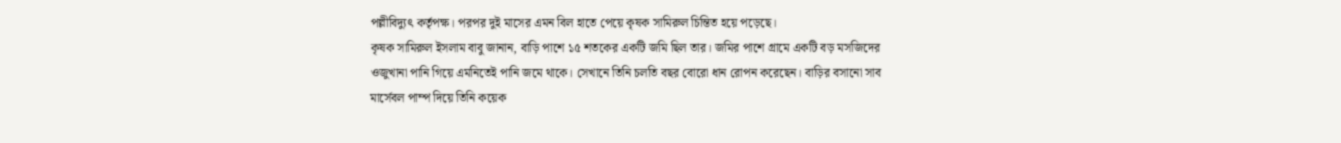পল্লীবিদ্যুৎ কর্তৃপক্ষ। পরপর দুই মাসের এমন বিল হাতে পেয়ে কৃষক সামিরুল চিন্তিত হয়ে পড়েছে।
কৃষক সামিরুল ইসলাম বাবু জানান, বাড়ি পাশে ১৫ শতকের একটি জমি ছিল তার। জমির পাশে গ্রামে একটি বড় মসজিদের ওজুখানা পানি গিয়ে এমনিতেই পানি জমে থাকে। সেখানে তিনি চলতি বছর বোরো ধান রোপন করেছেন। বাড়ির বসানো সাব মার্সেবল পাম্প দিয়ে তিনি কয়েক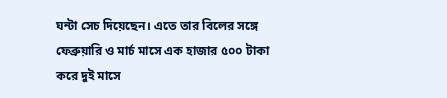ঘন্টা সেচ দিয়েছেন। এতে তার বিলের সঙ্গে ফেব্রুয়ারি ও মার্চ মাসে এক হাজার ৫০০ টাকা করে দুই মাসে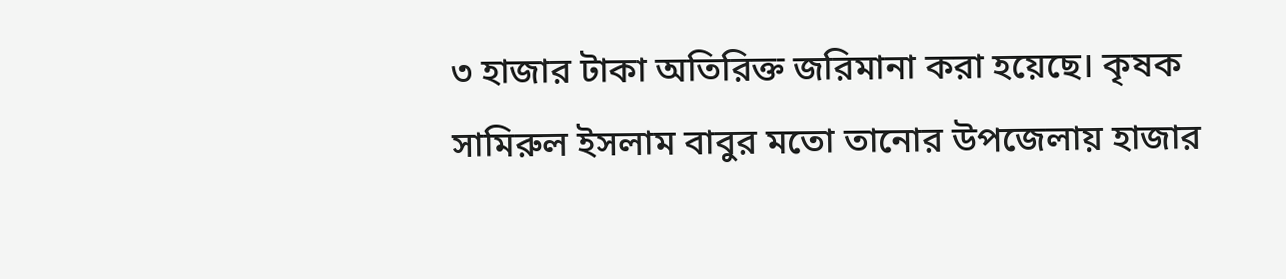৩ হাজার টাকা অতিরিক্ত জরিমানা করা হয়েছে। কৃষক সামিরুল ইসলাম বাবুর মতো তানোর উপজেলায় হাজার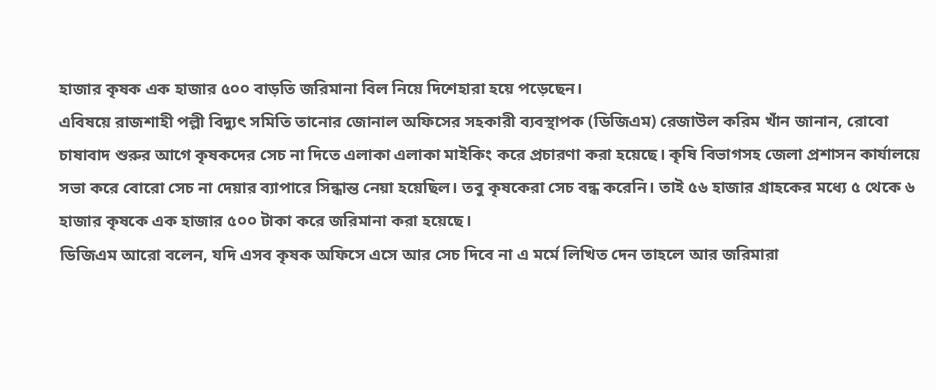হাজার কৃষক এক হাজার ৫০০ বাড়তি জরিমানা বিল নিয়ে দিশেহারা হয়ে পড়েছেন।
এবিষয়ে রাজশাহী পল্লী বিদ্যুৎ সমিতি তানোর জোনাল অফিসের সহকারী ব্যবস্থাপক (ডিজিএম) রেজাউল করিম খাঁন জানান, রোবো চাষাবাদ শুরুর আগে কৃষকদের সেচ না দিতে এলাকা এলাকা মাইকিং করে প্রচারণা করা হয়েছে। কৃষি বিভাগসহ জেলা প্রশাসন কার্যালয়ে সভা করে বোরো সেচ না দেয়ার ব্যাপারে সিন্ধান্ত নেয়া হয়েছিল। তবু কৃষকেরা সেচ বন্ধ করেনি। তাই ৫৬ হাজার গ্রাহকের মধ্যে ৫ থেকে ৬ হাজার কৃষকে এক হাজার ৫০০ টাকা করে জরিমানা করা হয়েছে।
ডিজিএম আরো বলেন, যদি এসব কৃষক অফিসে এসে আর সেচ দিবে না এ মর্মে লিখিত দেন তাহলে আর জরিমারা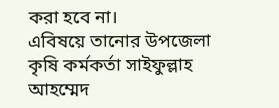করা হবে না।
এবিষয়ে তানোর উপজেলা কৃষি কর্মকর্তা সাইফুল্লাহ আহম্মেদ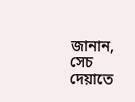জানান, সেচ দেয়াতে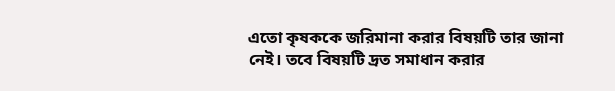এতো কৃষককে জরিমানা করার বিষয়টি তার জানা নেই। তবে বিষয়টি দ্রত সমাধান করার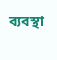ব্যবস্থা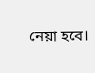নেয়া হবে।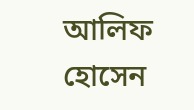আলিফ হোসেন